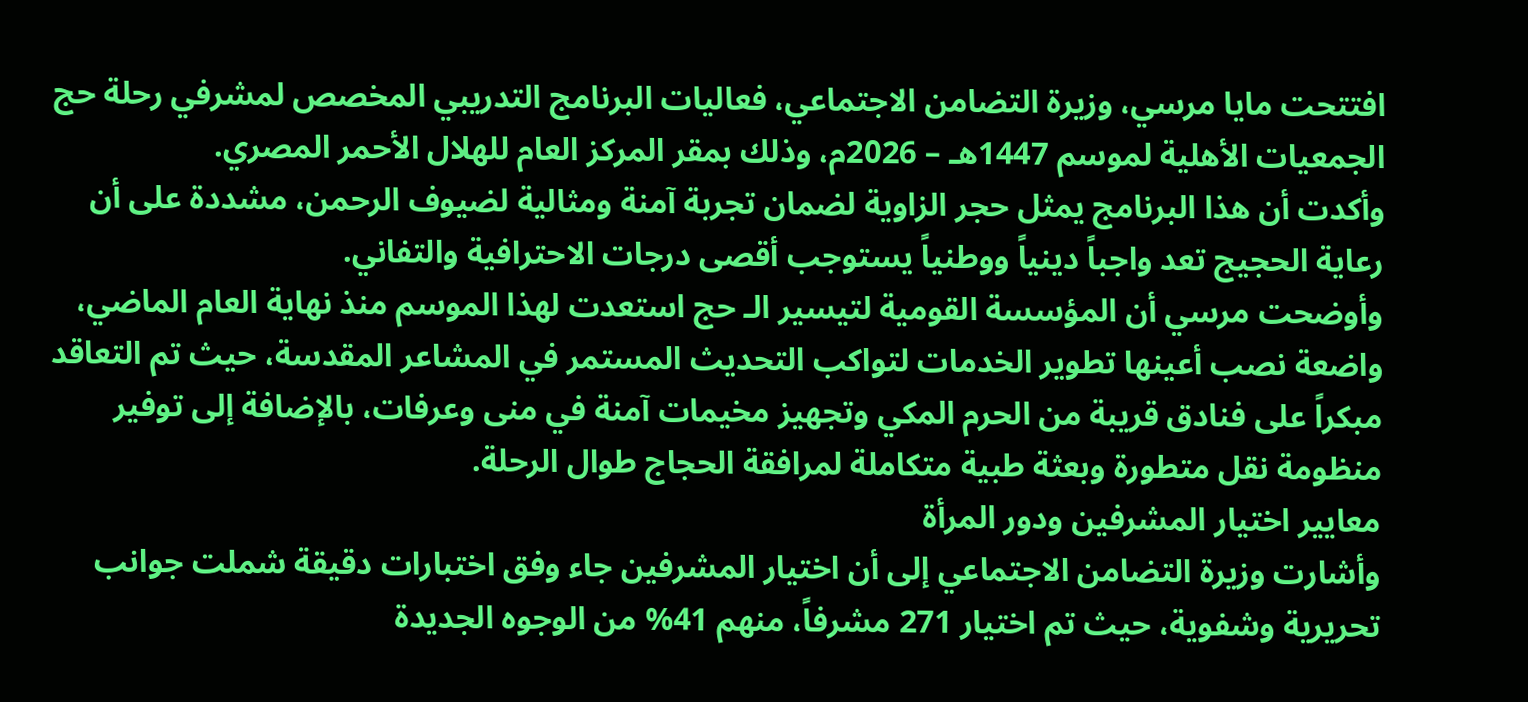افتتحت مايا مرسي، وزيرة التضامن الاجتماعي، فعاليات البرنامج التدريبي المخصص لمشرفي رحلة حج الجمعيات الأهلية لموسم 1447هـ – 2026م، وذلك بمقر المركز العام للهلال الأحمر المصري.
وأكدت أن هذا البرنامج يمثل حجر الزاوية لضمان تجربة آمنة ومثالية لضيوف الرحمن، مشددة على أن رعاية الحجيج تعد واجباً دينياً ووطنياً يستوجب أقصى درجات الاحترافية والتفاني.
وأوضحت مرسي أن المؤسسة القومية لتيسير الـ حج استعدت لهذا الموسم منذ نهاية العام الماضي، واضعة نصب أعينها تطوير الخدمات لتواكب التحديث المستمر في المشاعر المقدسة، حيث تم التعاقد مبكراً على فنادق قريبة من الحرم المكي وتجهيز مخيمات آمنة في منى وعرفات، بالإضافة إلى توفير منظومة نقل متطورة وبعثة طبية متكاملة لمرافقة الحجاج طوال الرحلة.
معايير اختيار المشرفين ودور المرأة
وأشارت وزيرة التضامن الاجتماعي إلى أن اختيار المشرفين جاء وفق اختبارات دقيقة شملت جوانب تحريرية وشفوية، حيث تم اختيار 271 مشرفاً، منهم 41% من الوجوه الجديدة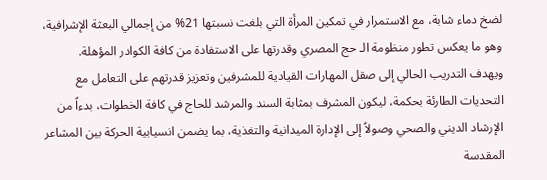لضخ دماء شابة، مع الاستمرار في تمكين المرأة التي بلغت نسبتها 21% من إجمالي البعثة الإشرافية، وهو ما يعكس تطور منظومة الـ حج المصري وقدرتها على الاستفادة من كافة الكوادر المؤهلة.
ويهدف التدريب الحالي إلى صقل المهارات القيادية للمشرفين وتعزيز قدرتهم على التعامل مع التحديات الطارئة بحكمة، ليكون المشرف بمثابة السند والمرشد للحاج في كافة الخطوات، بدءاً من الإرشاد الديني والصحي وصولاً إلى الإدارة الميدانية والتغذية، بما يضمن انسيابية الحركة بين المشاعر المقدسة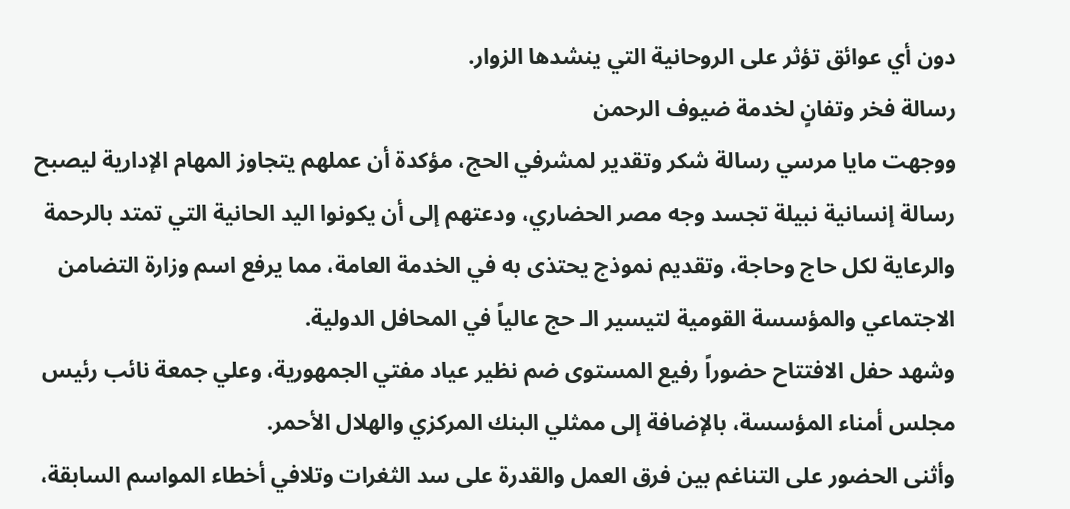دون أي عوائق تؤثر على الروحانية التي ينشدها الزوار.
رسالة فخر وتفانٍ لخدمة ضيوف الرحمن
ووجهت مايا مرسي رسالة شكر وتقدير لمشرفي الحج، مؤكدة أن عملهم يتجاوز المهام الإدارية ليصبح رسالة إنسانية نبيلة تجسد وجه مصر الحضاري، ودعتهم إلى أن يكونوا اليد الحانية التي تمتد بالرحمة والرعاية لكل حاج وحاجة، وتقديم نموذج يحتذى به في الخدمة العامة، مما يرفع اسم وزارة التضامن الاجتماعي والمؤسسة القومية لتيسير الـ حج عالياً في المحافل الدولية.
وشهد حفل الافتتاح حضوراً رفيع المستوى ضم نظير عياد مفتي الجمهورية، وعلي جمعة نائب رئيس مجلس أمناء المؤسسة، بالإضافة إلى ممثلي البنك المركزي والهلال الأحمر.
وأثنى الحضور على التناغم بين فرق العمل والقدرة على سد الثغرات وتلافي أخطاء المواسم السابقة،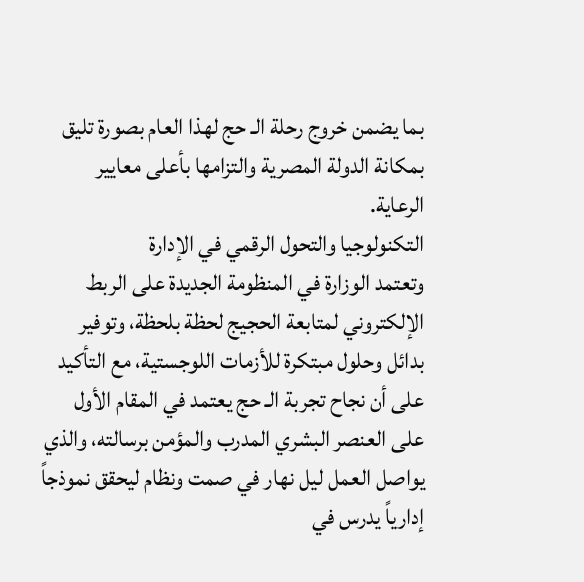بما يضمن خروج رحلة الـ حج لهذا العام بصورة تليق بمكانة الدولة المصرية والتزامها بأعلى معايير الرعاية.
التكنولوجيا والتحول الرقمي في الإدارة
وتعتمد الوزارة في المنظومة الجديدة على الربط الإلكتروني لمتابعة الحجيج لحظة بلحظة، وتوفير بدائل وحلول مبتكرة للأزمات اللوجستية، مع التأكيد على أن نجاح تجربة الـ حج يعتمد في المقام الأول على العنصر البشري المدرب والمؤمن برسالته، والذي يواصل العمل ليل نهار في صمت ونظام ليحقق نموذجاً إدارياً يدرس في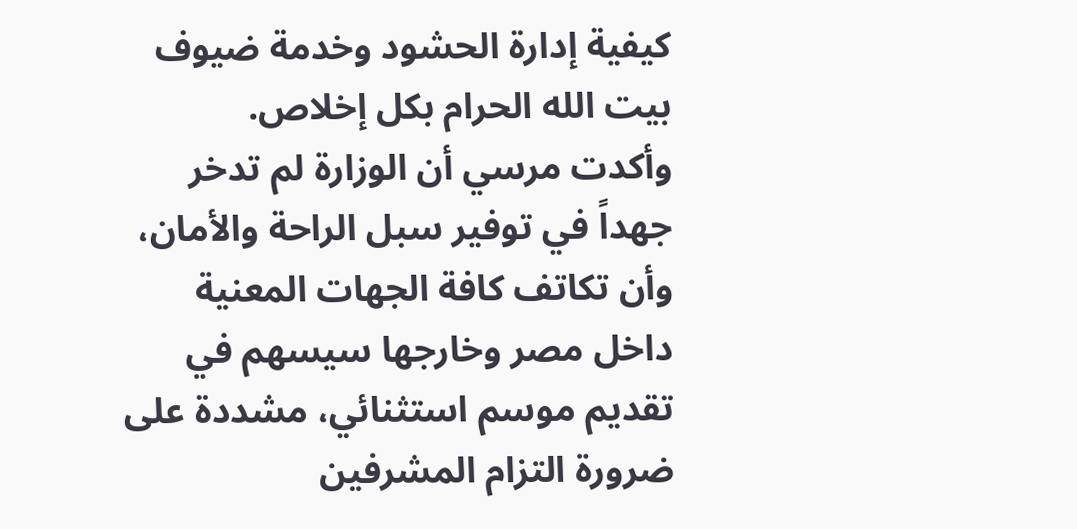كيفية إدارة الحشود وخدمة ضيوف بيت الله الحرام بكل إخلاص.
وأكدت مرسي أن الوزارة لم تدخر جهداً في توفير سبل الراحة والأمان، وأن تكاتف كافة الجهات المعنية داخل مصر وخارجها سيسهم في تقديم موسم استثنائي، مشددة على ضرورة التزام المشرفين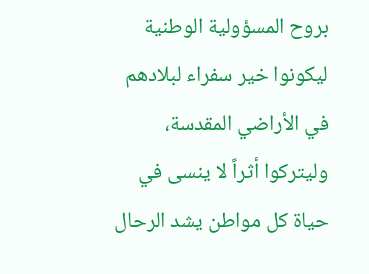بروح المسؤولية الوطنية ليكونوا خير سفراء لبلادهم في الأراضي المقدسة، وليتركوا أثراً لا ينسى في حياة كل مواطن يشد الرحال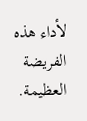لأداء هذه الفريضة العظيمة.